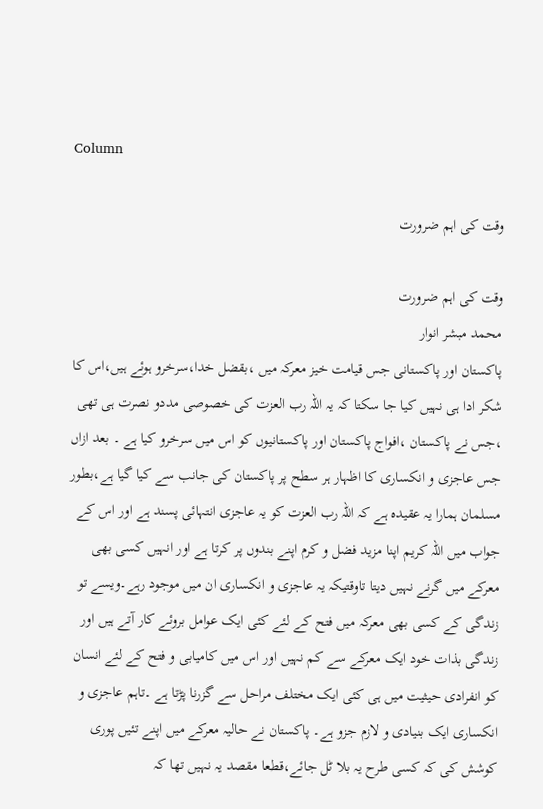Column

وقت کی اہم ضرورت

وقت کی اہم ضرورت
محمد مبشر انوار
پاکستان اور پاکستانی جس قیامت خیز معرکہ میں ،بقضل خدا،سرخرو ہوئے ہیں،اس کا شکر ادا ہی نہیں کیا جا سکتا کہ یہ اللہ رب العزت کی خصوصی مددو نصرت ہی تھی ،جس نے پاکستان ،افواج پاکستان اور پاکستانیوں کو اس میں سرخرو کیا ہے ۔ بعد ازاں جس عاجزی و انکساری کا اظہار ہر سطح پر پاکستان کی جانب سے کیا گیا ہے،بطور مسلمان ہمارا یہ عقیدہ ہے کہ اللہ رب العزت کو یہ عاجزی انتہائی پسند ہے اور اس کے جواب میں اللہ کریم اپنا مزید فضل و کرم اپنے بندوں پر کرتا ہے اور انہیں کسی بھی معرکے میں گرنے نہیں دیتا تاوقتیکہ یہ عاجزی و انکساری ان میں موجود رہے۔ویسے تو زندگی کے کسی بھی معرکہ میں فتح کے لئے کئی ایک عوامل بروئے کار آتے ہیں اور زندگی بذات خود ایک معرکے سے کم نہیں اور اس میں کامیابی و فتح کے لئے انسان کو انفرادی حیثیت میں ہی کئی ایک مختلف مراحل سے گزرنا پڑتا ہے ۔تاہم عاجزی و انکساری ایک بنیادی و لازم جزو ہے۔ پاکستان نے حالیہ معرکے میں اپنے تئیں پوری کوشش کی کہ کسی طرح یہ بلا ٹل جائے،قطعا مقصد یہ نہیں تھا کہ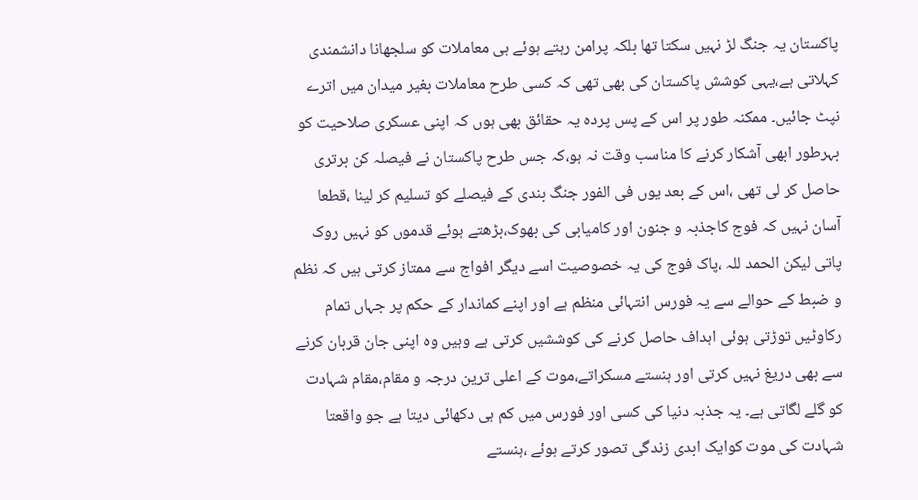پاکستان یہ جنگ لڑ نہیں سکتا تھا بلکہ پرامن رہتے ہوئے ہی معاملات کو سلجھانا دانشمندی کہلاتی ہے،یہی کوشش پاکستان کی بھی تھی کہ کسی طرح معاملات بغیر میدان میں اترے نپٹ جائیں۔ ممکنہ طور پر اس کے پس پردہ یہ حقائق بھی ہوں کہ اپنی عسکری صلاحیت کو بہرطور ابھی آشکار کرنے کا مناسب وقت نہ ہو،کہ جس طرح پاکستان نے فیصلہ کن برتری حاصل کر لی تھی ،اس کے بعد یوں فی الفور جنگ بندی کے فیصلے کو تسلیم کر لینا ،قطعا آسان نہیں کہ فوج کاجذبہ و جنون اور کامیابی کی بھوک،بڑھتے ہوئے قدموں کو نہیں روک پاتی لیکن الحمد للہ ،پاک فوج کی یہ خصوصیت اسے دیگر افواج سے ممتاز کرتی ہیں کہ نظم و ضبط کے حوالے سے یہ فورس انتہائی منظم ہے اور اپنے کماندار کے حکم پر جہاں تمام رکاوٹیں توڑتی ہوئی اہداف حاصل کرنے کی کوششیں کرتی ہے وہیں وہ اپنی جان قربان کرنے سے بھی دریغ نہیں کرتی اور ہنستے مسکراتے،موت کے اعلی ترین درجہ و مقام،مقام شہادت کو گلے لگاتی ہے۔ یہ جذبہ دنیا کی کسی اور فورس میں کم ہی دکھائی دیتا ہے جو واقعتا شہادت کی موت کوایک ابدی زندگی تصور کرتے ہوئے ،ہنستے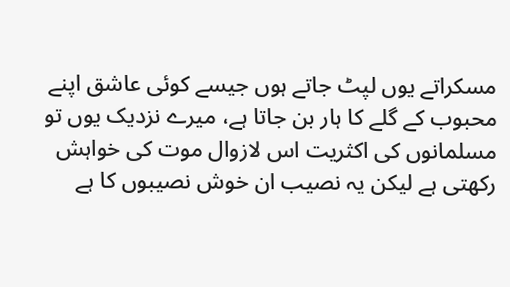مسکراتے یوں لپٹ جاتے ہوں جیسے کوئی عاشق اپنے محبوب کے گلے کا ہار بن جاتا ہے، میرے نزدیک یوں تو مسلمانوں کی اکثریت اس لازوال موت کی خواہش رکھتی ہے لیکن یہ نصیب ان خوش نصیبوں کا ہے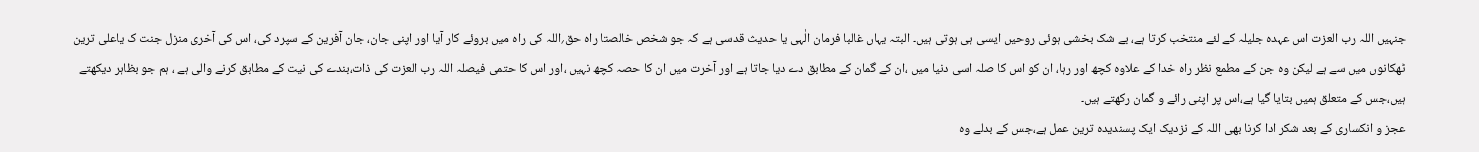جنہیں اللہ رب العزت اس عہدہ جلیلہ کے لئے منتخب کرتا ہے، بے شک بخشی ہوئی روحیں ایسی ہی ہوتی ہیں۔ البتہ یہاں غالبا فرمان الٰہی یا حدیث قدسی ہے کہ جو شخص خالصتا راہ حق؍اللہ کی راہ میں بروئے کار آیا اور اپنی جان، جان آفرین کے سپرد کی، اس کی آخری منزل جنت ک یاعلی ترین ٹھکانوں میں سے ہے لیکن وہ جن کے مطمع نظر راہ خدا کے علاوہ کچھ اور رہا، ان کو اس کا صلہ اسی دنیا میں ،ان کے گمان کے مطابق دے دیا جاتا ہے اور آخرت میں ان کا حصہ کچھ نہیں ،اور اس کا حتمی فیصلہ اللہ رب العزت کی ذات،بندے کی نیت کے مطابق کرنے والی ہے ، ہم جو بظاہر دیکھتے ہیں،جس کے متعلق ہمیں بتایا گیا ہے،اس پر اپنی رائے و گمان رکھتے ہیں۔
عجز و انکساری کے بعد شکر ادا کرنا بھی اللہ کے نزدیک ایک پسندیدہ ترین عمل ہے،جس کے بدلے وہ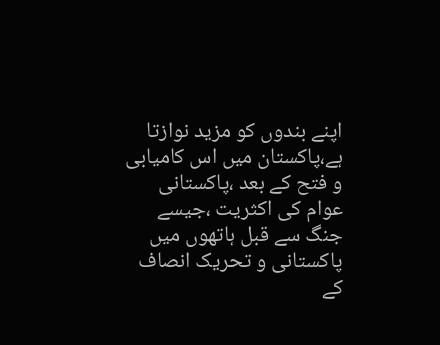اپنے بندوں کو مزید نوازتا ہے،پاکستان میں اس کامیابی و فتح کے بعد ،پاکستانی عوام کی اکثریت ،جیسے جنگ سے قبل ہاتھوں میں پاکستانی و تحریک انصاف کے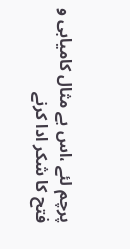پرچم لئے ،اس بے مثال کامیابی و فتح کا شکر ادا کرنے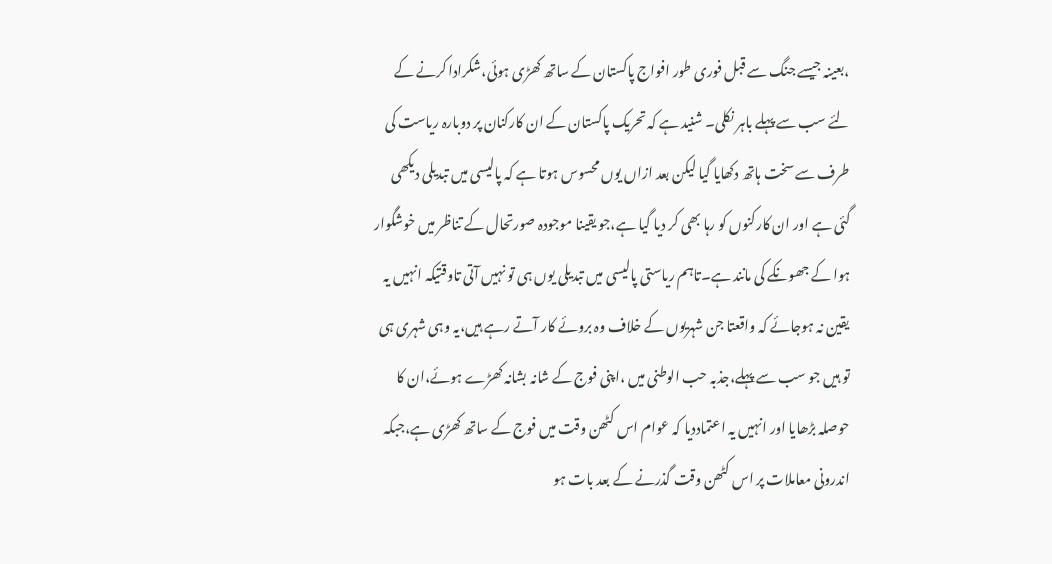،بعینہ جیسے جنگ سے قبل فوری طور افواج پاکستان کے ساتھ کھڑی ہوئی،شکرادا کرنے کے لئے سب سے پہلے باہر نکلی۔ شنید ہے کہ تحریک پاکستان کے ان کارکنان پر دوبارہ ریاست کی طرف سے سخت ہاتھ دکھایا گیا لیکن بعد ازاں یوں محسوس ہوتا ہے کہ پالیسی میں تبدیلی دیکھی گئی ہے اور ان کارکنوں کو رہا بھی کر دیا گیا ہے،جو یقینا موجودہ صورتحال کے تناظر میں خوشگوار ہوا کے جھونکے کی مانند ہے۔تاہم ریاستی پالیسی میں تبدیلی یوں ہی تو نہیں آتی تاوقتیکہ انہیں یہ یقین نہ ہوجائے کہ واقعتا جن شہریوں کے خلاف وہ بروئے کار آتے رہے ہیں،یہ وہی شہری ہی تو ہیں جو سب سے پہلے،جذبہ حب الوطنی میں ،اپنی فوج کے شانہ بشانہ کھڑے ہوئے،ان کا حوصلہ بڑھایا اور انہیں یہ اعتماددیا کہ عوام اس کٹھن وقت میں فوج کے ساتھ کھڑی ہے،جبکہ اندرونی معاملات پر اس کٹھن وقت گذرنے کے بعد بات ہو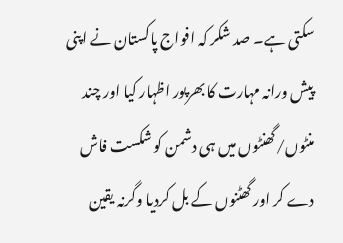سکتی ہے۔ صد شکر کہ افواج پاکستان نے اپنی پیش ورانہ مہارت کا بھرپور اظہار کیا اور چند منٹوں/گھنٹوں میں ہی دشمن کو شکست فاش دے کر اور گھٹنوں کے بل کردیا وگرنہ یقین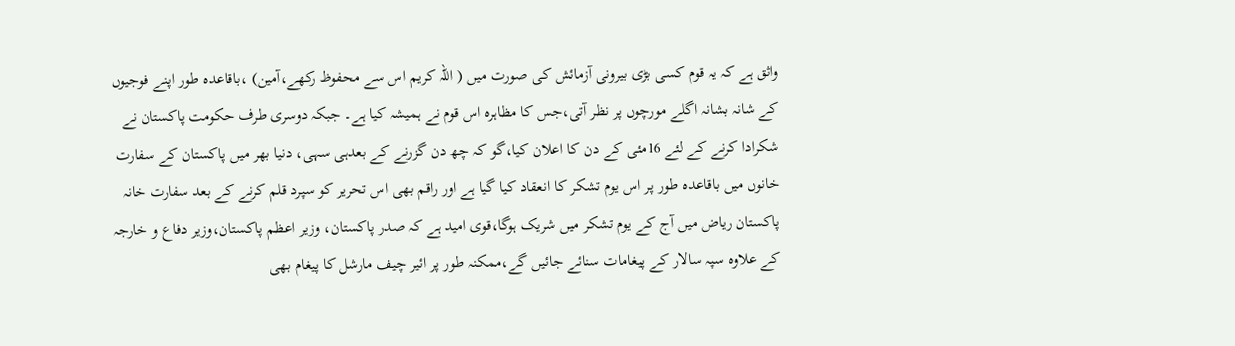واثق ہے کہ یہ قوم کسی بڑی بیرونی آزمائش کی صورت میں ( اللہ کریم اس سے محفوظ رکھے،آمین) ،باقاعدہ طور اپنے فوجیوں کے شانہ بشانہ اگلے مورچوں پر نظر آتی،جس کا مظاہرہ اس قوم نے ہمیشہ کیا ہے۔ جبکہ دوسری طرف حکومت پاکستان نے شکرادا کرنے کے لئے 16مئی کے دن کا اعلان کیا،گو کہ چھ دن گزرنے کے بعدہی سہی، دنیا بھر میں پاکستان کے سفارت خانوں میں باقاعدہ طور پر اس یوم تشکر کا انعقاد کیا گیا ہے اور راقم بھی اس تحریر کو سپرد قلم کرنے کے بعد سفارت خانہ پاکستان ریاض میں آج کے یوم تشکر میں شریک ہوگا،قوی امید ہے کہ صدر پاکستان، وزیر اعظم پاکستان،وزیر دفاع و خارجہ کے علاوہ سپہ سالار کے پیغامات سنائے جائیں گے،ممکنہ طور پر ائیر چیف مارشل کا پیغام بھی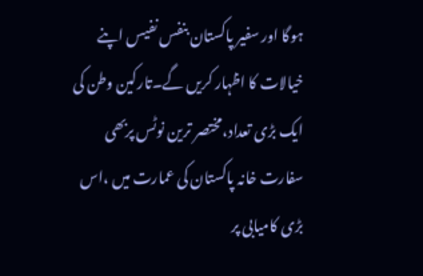ہوگا اور سفیر پاکستان بنفس نفیس اپنے خیالات کا اظہار کریں گے۔تارکین وطن کی ایک بڑی تعداد،مختصر ترین نوٹس پربھی سفارت خانہ پاکستان کی عمارت میں ،اس بڑی کامیابی پر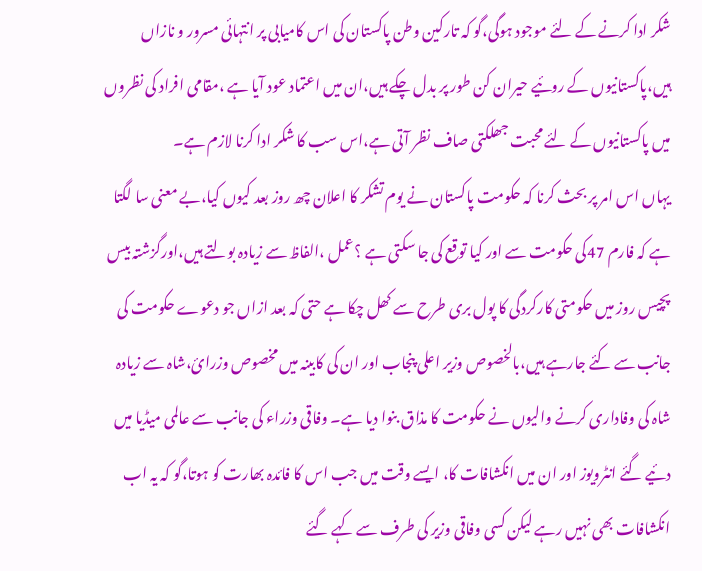شکر ادا کرنے کے لئے موجود ہوگی،گو کہ تارکین وطن پاکستان کی اس کامیابی پر انتہائی مسرور و نازاں ہیں،پاکستانیوں کے روئیے حیران کن طور پر بدل چکے ہیں،ان میں اعتماد عود آیا ہے ،مقامی افراد کی نظروں میں پاکستانیوں کے لئے محبت جھلکتی صاف نظر آتی ہے،اس سب کا شکر ادا کرنا لازم ہے۔
یہاں اس امر پر بحث کرنا کہ حکومت پاکستان نے یوم تشکر کا اعلان چھ روز بعد کیوں کیا،بے معنی سا لگتا ہے کہ فارم 47کی حکومت سے اور کیا توقع کی جا سکتی ہے ؟عمل ،الفاظ سے زیادہ بولتے ہیں،اورگزشتہ بیس پچیس روز میں حکومتی کارکردگی کا پول بری طرح سے کھل چکا ہے حتی کہ بعد ازاں جو دعوے حکومت کی جانب سے کئے جارہے ہیں،بالخصوص وزیر اعلی پنجاب اور ان کی کابینہ میں مخصوص وزرائ،شاہ سے زیادہ شاہ کی وفاداری کرنے والیوں نے حکومت کا مذاق بنوا دیا ہے۔ وفاقی وزراء کی جانب سے عالمی میڈیا میں دئیے گئے انٹرویوز اور ان میں انکشافات کا، ایسے وقت میں جب اس کا فائدہ بھارت کو ہوتا،گو کہ یہ اب انکشافات بھی نہیں رہے لیکن کسی وفاقی وزیر کی طرف سے کہے گئے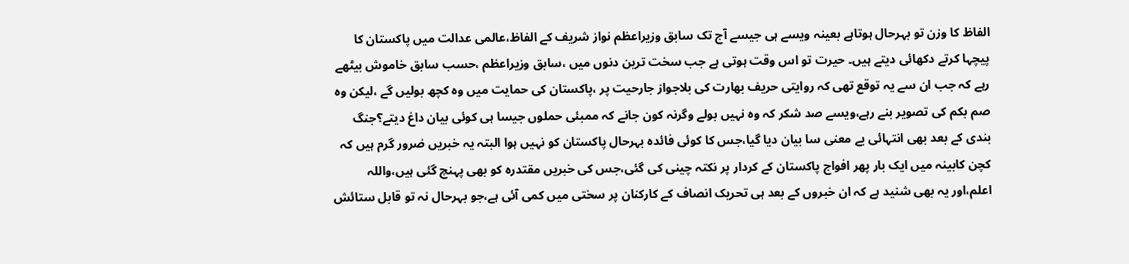الفاظ کا وزن تو بہرحال ہوتاہے بعینہ ویسے ہی جیسے آج تک سابق وزیراعظم نواز شریف کے الفاظ،عالمی عدالت میں پاکستان کا پیچہا کرتے دکھائی دیتے ہیں۔ حیرت تو اس وقت ہوتی ہے جب سخت ترین دنوں میں ،سابق وزیراعظم ،حسب سابق خاموش بیٹھے رہے کہ جب ان سے یہ توقع تھی کہ روایتی حریف بھارت کی بلاجواز جارحیت پر ،پاکستان کی حمایت میں وہ کچھ بولیں گے ،لیکن وہ صم بکم کی تصویر بنے رہے،ویسے صد شکر کہ وہ نہیں بولے وگرنہ کون جانے کہ ممبئی حملوں جیسا ہی کوئی بیان داغ دیتے؟جنگ بندی کے بعد بھی انتہائی بے معنی سا بیان دیا گیا،جس کا کوئی فائدہ بہرحال پاکستان کو نہیں ہوا البتہ یہ خبریں ضرور گرم ہیں کہ کچن کابینہ میں ایک بار پھر افواج پاکستان کے کردار پر نکتہ چینی کی گئی،جس کی خبریں مقتدرہ کو بھی پہنچ گئی ہیں،واللہ اعلم،اور یہ بھی شنید ہے کہ ان خبروں کے بعد ہی تحریک انصاف کے کارکنان پر سختی میں کمی آئی ہے،جو بہرحال نہ تو قابل ستائش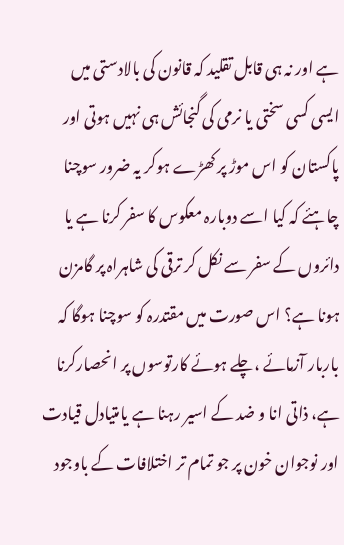ہے اور نہ ہی قابل تقلید کہ قانون کی بالادستی میں ایسی کسی سختی یا نرمی کی گنجائش ہی نہیں ہوتی اور پاکستان کو اس موڑ پر کھڑے ہوکر یہ ضرور سوچنا چاہئے کہ کیا اسے دوبارہ معکوس کا سفر کرنا ہے یا دائروں کے سفر سے نکل کر ترقی کی شاہراہ پر گامزن ہونا ہے؟ اس صورت میں مقتدرہ کو سوچنا ہوگا کہ باربار آزمائے ،چلے ہوئے کارتوسوں پر انحصارکرنا ہے، ذاتی انا و ضد کے اسیر رہنا ہے یامتیادل قیادت اور نوجوان خون پر جو تمام تر اختلافات کے باوجود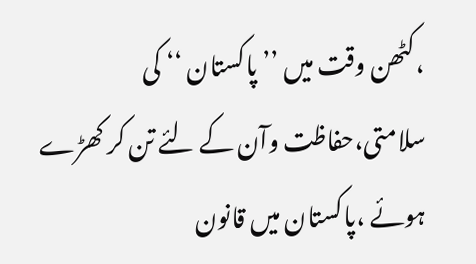،کٹھن وقت میں ’’ پاکستان ‘‘ کی سلامتی،حفاظت وآن کے لئے تن کر کھڑے ہوئے ،پاکستان میں قانون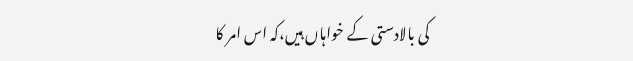کی بالادستی کے خواہاں ہیں،کہ اس امر کا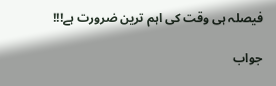فیصلہ ہی وقت کی اہم ترین ضرورت ہے!!!

جواب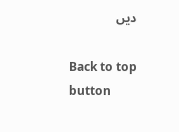دیں

Back to top button